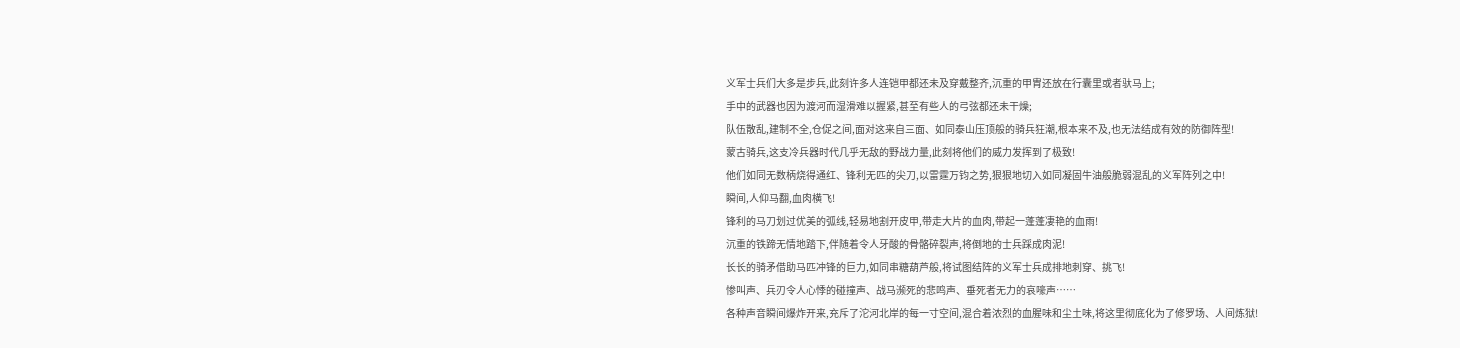义军士兵们大多是步兵,此刻许多人连铠甲都还未及穿戴整齐,沉重的甲胄还放在行囊里或者驮马上;
手中的武器也因为渡河而湿滑难以握紧,甚至有些人的弓弦都还未干燥;
队伍散乱,建制不全,仓促之间,面对这来自三面、如同泰山压顶般的骑兵狂潮,根本来不及,也无法结成有效的防御阵型!
蒙古骑兵,这支冷兵器时代几乎无敌的野战力量,此刻将他们的威力发挥到了极致!
他们如同无数柄烧得通红、锋利无匹的尖刀,以雷霆万钧之势,狠狠地切入如同凝固牛油般脆弱混乱的义军阵列之中!
瞬间,人仰马翻,血肉横飞!
锋利的马刀划过优美的弧线,轻易地割开皮甲,带走大片的血肉,带起一蓬蓬凄艳的血雨!
沉重的铁蹄无情地踏下,伴随着令人牙酸的骨骼碎裂声,将倒地的士兵踩成肉泥!
长长的骑矛借助马匹冲锋的巨力,如同串糖葫芦般,将试图结阵的义军士兵成排地刺穿、挑飞!
惨叫声、兵刃令人心悸的碰撞声、战马濒死的悲鸣声、垂死者无力的哀嚎声……
各种声音瞬间爆炸开来,充斥了沱河北岸的每一寸空间,混合着浓烈的血腥味和尘土味,将这里彻底化为了修罗场、人间炼狱!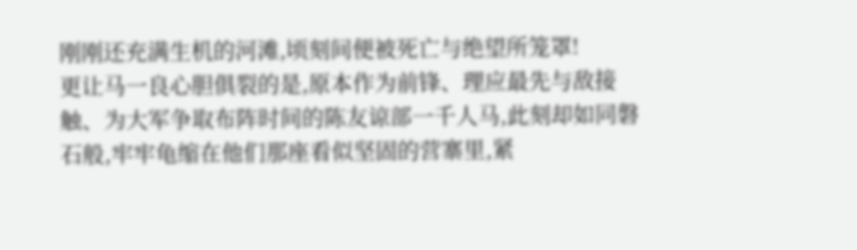刚刚还充满生机的河滩,顷刻间便被死亡与绝望所笼罩!
更让马一良心胆俱裂的是,原本作为前锋、理应最先与敌接触、为大军争取布阵时间的陈友谅部一千人马,此刻却如同磐石般,牢牢龟缩在他们那座看似坚固的营寨里,紧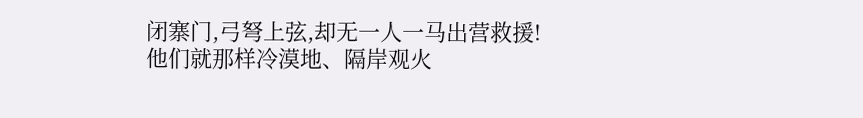闭寨门,弓弩上弦,却无一人一马出营救援!
他们就那样冷漠地、隔岸观火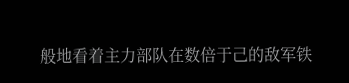般地看着主力部队在数倍于己的敌军铁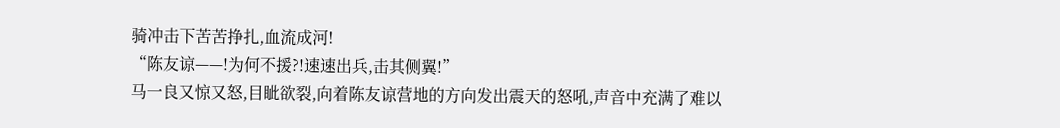骑冲击下苦苦挣扎,血流成河!
“陈友谅——!为何不援?!速速出兵,击其侧翼!”
马一良又惊又怒,目眦欲裂,向着陈友谅营地的方向发出震天的怒吼,声音中充满了难以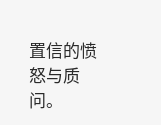置信的愤怒与质问。